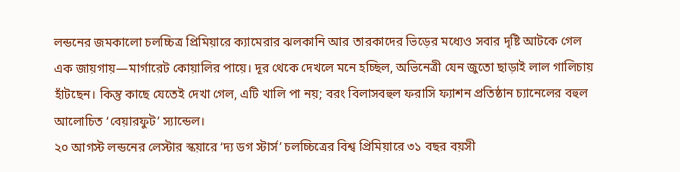লন্ডনের জমকালো চলচ্চিত্র প্রিমিয়ারে ক্যামেরার ঝলকানি আর তারকাদের ভিড়ের মধ্যেও সবার দৃষ্টি আটকে গেল এক জায়গায়—মার্গারেট কোয়ালির পায়ে। দূর থেকে দেখলে মনে হচ্ছিল, অভিনেত্রী যেন জুতো ছাড়াই লাল গালিচায় হাঁটছেন। কিন্তু কাছে যেতেই দেখা গেল, এটি খালি পা নয়; বরং বিলাসবহুল ফরাসি ফ্যাশন প্রতিষ্ঠান চ্যানেলের বহুল আলোচিত ‘বেয়ারফুট’ স্যান্ডেল।
২০ আগস্ট লন্ডনের লেস্টার স্কয়ারে ‘দ্য ডগ স্টার্স’ চলচ্চিত্রের বিশ্ব প্রিমিয়ারে ৩১ বছর বয়সী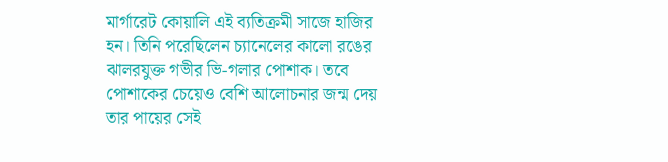মার্গারেট কোয়ালি এই ব্যতিক্রমী সাজে হাজির হন। তিনি পরেছিলেন চ্যানেলের কালো রঙের ঝালরযুক্ত গভীর ভি-গলার পোশাক। তবে পোশাকের চেয়েও বেশি আলোচনার জন্ম দেয় তার পায়ের সেই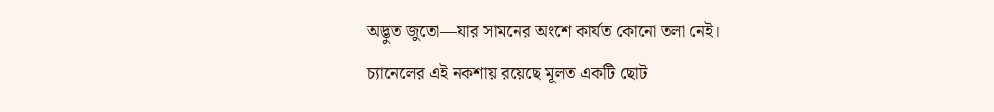অদ্ভুত জুতো—যার সামনের অংশে কার্যত কোনো তলা নেই।
চ্যানেলের এই নকশায় রয়েছে মূলত একটি ছোট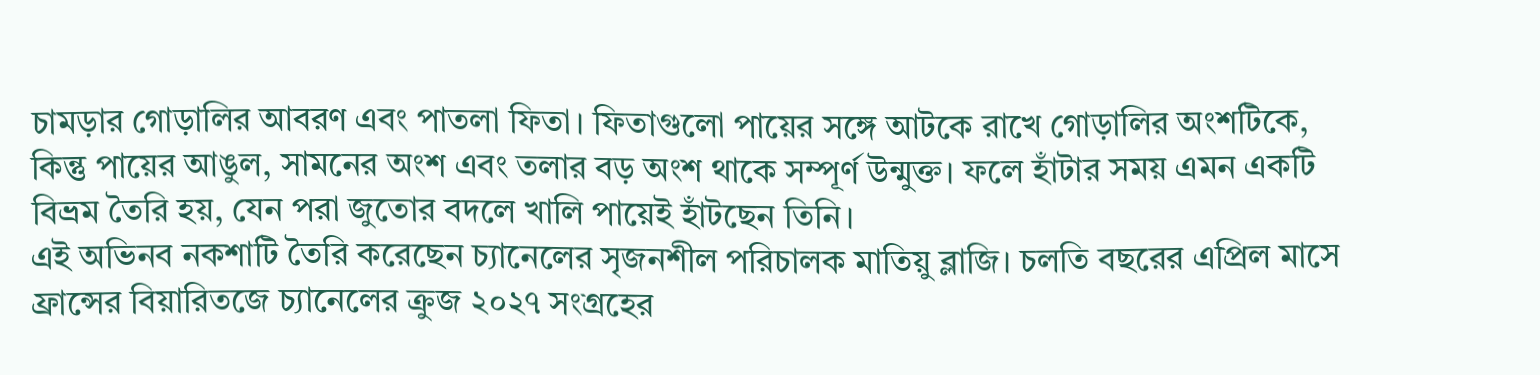চামড়ার গোড়ালির আবরণ এবং পাতলা ফিতা। ফিতাগুলো পায়ের সঙ্গে আটকে রাখে গোড়ালির অংশটিকে, কিন্তু পায়ের আঙুল, সামনের অংশ এবং তলার বড় অংশ থাকে সম্পূর্ণ উন্মুক্ত। ফলে হাঁটার সময় এমন একটি বিভ্রম তৈরি হয়, যেন পরা জুতোর বদলে খালি পায়েই হাঁটছেন তিনি।
এই অভিনব নকশাটি তৈরি করেছেন চ্যানেলের সৃজনশীল পরিচালক মাতিয়ু ব্লাজি। চলতি বছরের এপ্রিল মাসে ফ্রান্সের বিয়ারিতজে চ্যানেলের ক্রুজ ২০২৭ সংগ্রহের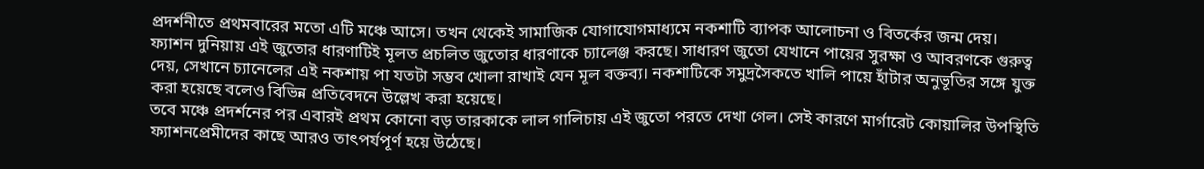প্রদর্শনীতে প্রথমবারের মতো এটি মঞ্চে আসে। তখন থেকেই সামাজিক যোগাযোগমাধ্যমে নকশাটি ব্যাপক আলোচনা ও বিতর্কের জন্ম দেয়।
ফ্যাশন দুনিয়ায় এই জুতোর ধারণাটিই মূলত প্রচলিত জুতোর ধারণাকে চ্যালেঞ্জ করছে। সাধারণ জুতো যেখানে পায়ের সুরক্ষা ও আবরণকে গুরুত্ব দেয়, সেখানে চ্যানেলের এই নকশায় পা যতটা সম্ভব খোলা রাখাই যেন মূল বক্তব্য। নকশাটিকে সমুদ্রসৈকতে খালি পায়ে হাঁটার অনুভূতির সঙ্গে যুক্ত করা হয়েছে বলেও বিভিন্ন প্রতিবেদনে উল্লেখ করা হয়েছে।
তবে মঞ্চে প্রদর্শনের পর এবারই প্রথম কোনো বড় তারকাকে লাল গালিচায় এই জুতো পরতে দেখা গেল। সেই কারণে মার্গারেট কোয়ালির উপস্থিতি ফ্যাশনপ্রেমীদের কাছে আরও তাৎপর্যপূর্ণ হয়ে উঠেছে।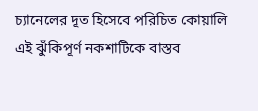চ্যানেলের দূত হিসেবে পরিচিত কোয়ালি এই ঝুঁকিপূর্ণ নকশাটিকে বাস্তব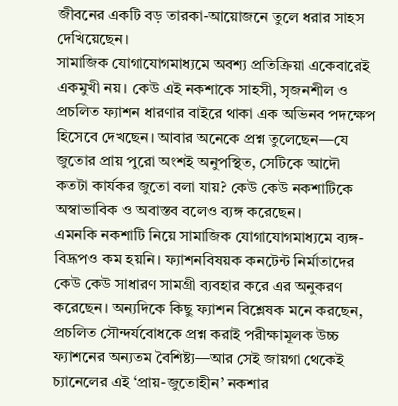জীবনের একটি বড় তারকা-আয়োজনে তুলে ধরার সাহস দেখিয়েছেন।
সামাজিক যোগাযোগমাধ্যমে অবশ্য প্রতিক্রিয়া একেবারেই একমুখী নয়। কেউ এই নকশাকে সাহসী, সৃজনশীল ও প্রচলিত ফ্যাশন ধারণার বাইরে থাকা এক অভিনব পদক্ষেপ হিসেবে দেখছেন। আবার অনেকে প্রশ্ন তুলেছেন—যে জুতোর প্রায় পুরো অংশই অনুপস্থিত, সেটিকে আদৌ কতটা কার্যকর জুতো বলা যায়? কেউ কেউ নকশাটিকে অস্বাভাবিক ও অবাস্তব বলেও ব্যঙ্গ করেছেন।
এমনকি নকশাটি নিয়ে সামাজিক যোগাযোগমাধ্যমে ব্যঙ্গ-বিদ্রূপও কম হয়নি। ফ্যাশনবিষয়ক কনটেন্ট নির্মাতাদের কেউ কেউ সাধারণ সামগ্রী ব্যবহার করে এর অনুকরণ করেছেন। অন্যদিকে কিছু ফ্যাশন বিশ্লেষক মনে করছেন, প্রচলিত সৌন্দর্যবোধকে প্রশ্ন করাই পরীক্ষামূলক উচ্চ ফ্যাশনের অন্যতম বৈশিষ্ট্য—আর সেই জায়গা থেকেই চ্যানেলের এই ‘প্রায়-জুতোহীন’ নকশার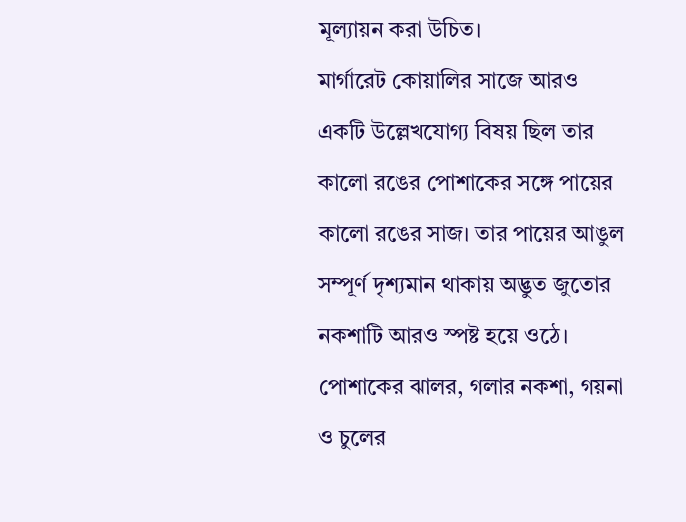মূল্যায়ন করা উচিত।
মার্গারেট কোয়ালির সাজে আরও একটি উল্লেখযোগ্য বিষয় ছিল তার কালো রঙের পোশাকের সঙ্গে পায়ের কালো রঙের সাজ। তার পায়ের আঙুল সম্পূর্ণ দৃশ্যমান থাকায় অদ্ভুত জুতোর নকশাটি আরও স্পষ্ট হয়ে ওঠে। পোশাকের ঝালর, গলার নকশা, গয়না ও চুলের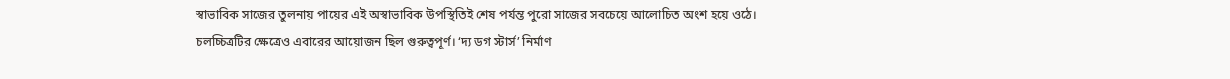স্বাভাবিক সাজের তুলনায় পায়ের এই অস্বাভাবিক উপস্থিতিই শেষ পর্যন্ত পুরো সাজের সবচেয়ে আলোচিত অংশ হয়ে ওঠে।
চলচ্চিত্রটির ক্ষেত্রেও এবারের আয়োজন ছিল গুরুত্বপূর্ণ। ‘দ্য ডগ স্টার্স’ নির্মাণ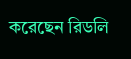করেছেন রিডলি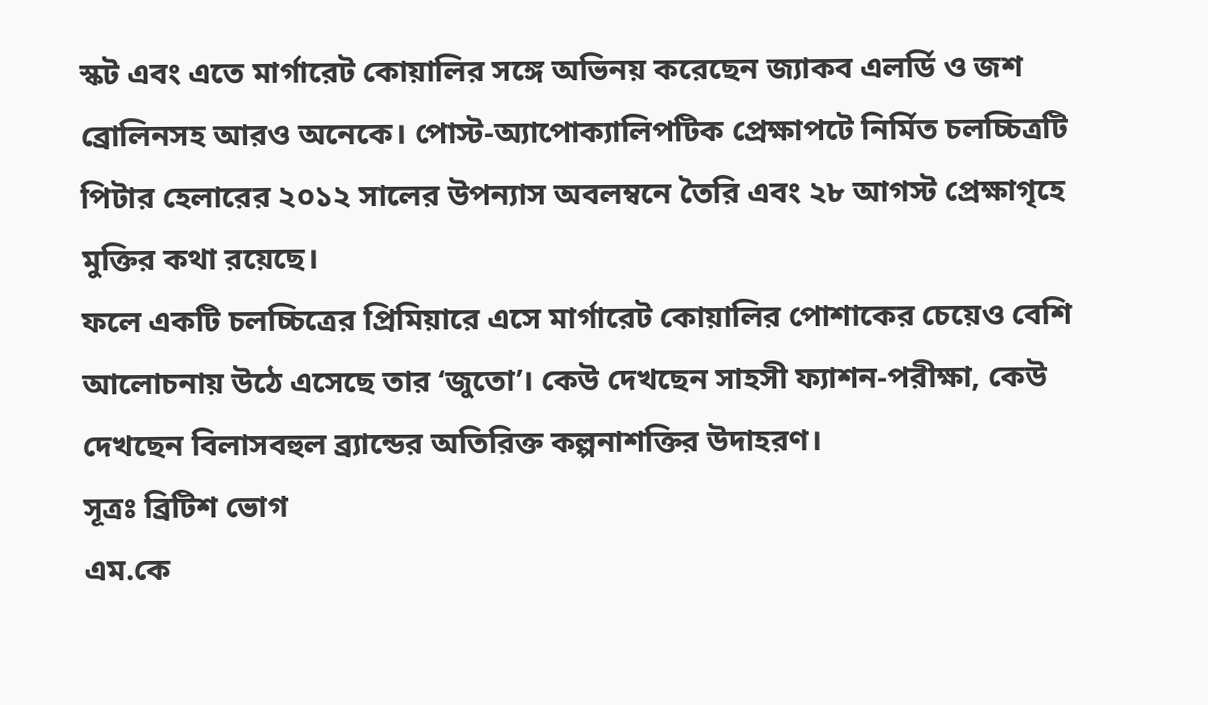স্কট এবং এতে মার্গারেট কোয়ালির সঙ্গে অভিনয় করেছেন জ্যাকব এলর্ডি ও জশ ব্রোলিনসহ আরও অনেকে। পোস্ট-অ্যাপোক্যালিপটিক প্রেক্ষাপটে নির্মিত চলচ্চিত্রটি পিটার হেলারের ২০১২ সালের উপন্যাস অবলম্বনে তৈরি এবং ২৮ আগস্ট প্রেক্ষাগৃহে মুক্তির কথা রয়েছে।
ফলে একটি চলচ্চিত্রের প্রিমিয়ারে এসে মার্গারেট কোয়ালির পোশাকের চেয়েও বেশি আলোচনায় উঠে এসেছে তার ‘জুতো’। কেউ দেখছেন সাহসী ফ্যাশন-পরীক্ষা, কেউ দেখছেন বিলাসবহুল ব্র্যান্ডের অতিরিক্ত কল্পনাশক্তির উদাহরণ।
সূত্রঃ ব্রিটিশ ভোগ
এম.কে